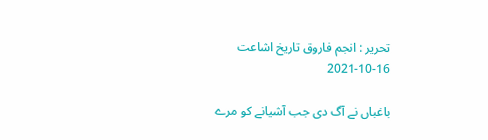تحریر : انجم فاروق تاریخ اشاعت     16-10-2021

باغباں نے آگ دی جب آشیانے کو مرے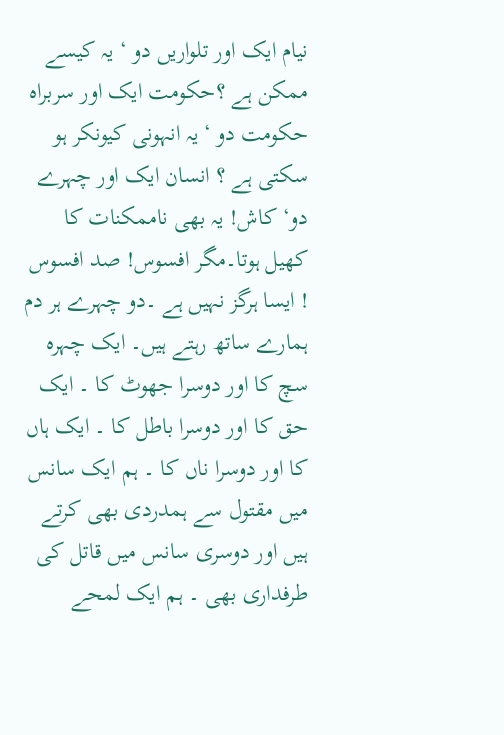نیام ایک اور تلواریں دو ‘ یہ کیسے ممکن ہے ؟حکومت ایک اور سربراہ حکومت دو ‘یہ انہونی کیونکر ہو سکتی ہے ؟ انسان ایک اور چہرے دو‘ کاش! یہ بھی ناممکنات کا کھیل ہوتا۔مگر افسوس! صد افسوس ! ایسا ہرگز نہیں ہے ۔دو چہرے ہر دم ہمارے ساتھ رہتے ہیں۔ ایک چہرہ سچ کا اور دوسرا جھوٹ کا ۔ ایک حق کا اور دوسرا باطل کا ۔ ایک ہاں کا اور دوسرا ناں کا ۔ ہم ایک سانس میں مقتول سے ہمدردی بھی کرتے ہیں اور دوسری سانس میں قاتل کی طرفداری بھی ۔ ہم ایک لمحے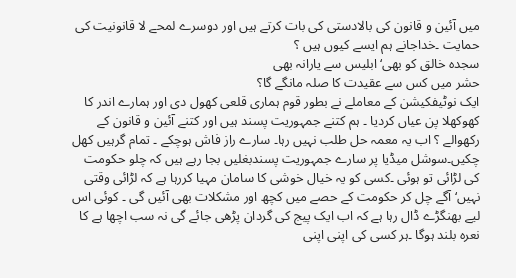میں آئین و قانون کی بالادستی کی بات کرتے ہیں اور دوسرے لمحے لا قانونیت کی حمایت ۔خداجانے ہم ایسے کیوں ہیں ؟
سجدہ خالق کو بھی‘ ابلیس سے یارانہ بھی
حشر میں کس سے عقیدت کا صلہ مانگے گا؟
ایک نوٹیفکیشن کے معاملے نے بطور قوم ہماری قلعی کھول دی اور ہمارے اندر کا کھوکھلا پن عیاں کردیا ۔ ہم کتنے جمہوریت پسند ہیں اور کتنے آئین و قانون کے رکھوالے ؟ اب یہ معمہ حل طلب نہیں رہا۔ سارے راز فاش ہوچکے ۔ تمام گرہیں کھل چکیں۔سوشل میڈیا پر سارے جمہوریت پسندبغلیں بجا رہے ہیں کہ چلو حکومت کی لڑائی تو ہوئی ۔کسی کو یہ خیال خوشی کا سامان مہیا کررہا ہے کہ لڑائی وقتی نہیں‘ آگے چل کر حکومت کے حصے میں کچھ اور مشکلات بھی آئیں گی ۔ کوئی اس لیے بھنگڑے ڈال رہا ہے کہ اب ایک پیج کی گردان پڑھی جائے گی نہ سب اچھا ہے کا نعرہ بلند ہوگا ۔ہر کسی کی اپنی اپنی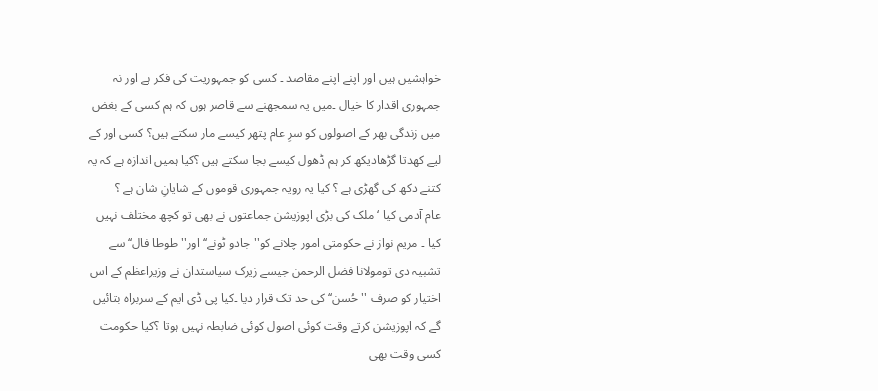خواہشیں ہیں اور اپنے اپنے مقاصد ۔ کسی کو جمہوریت کی فکر ہے اور نہ جمہوری اقدار کا خیال ۔میں یہ سمجھنے سے قاصر ہوں کہ ہم کسی کے بغض میں زندگی بھر کے اصولوں کو سرِ عام پتھر کیسے مار سکتے ہیں؟ کسی اور کے لیے کھدتا گڑھادیکھ کر ہم ڈھول کیسے بجا سکتے ہیں ؟کیا ہمیں اندازہ ہے کہ یہ کتنے دکھ کی گھڑی ہے ؟ کیا یہ رویہ جمہوری قوموں کے شایانِ شان ہے ؟
عام آدمی کیا ‘ ملک کی بڑی اپوزیشن جماعتوں نے بھی تو کچھ مختلف نہیں کیا ۔ مریم نواز نے حکومتی امور چلانے کو'' جادو ٹونے‘‘ اور'' طوطا فال‘‘ سے تشبیہ دی تومولانا فضل الرحمن جیسے زیرک سیاستدان نے وزیراعظم کے اس اختیار کو صرف '' حُسن‘‘ کی حد تک قرار دیا ۔کیا پی ڈی ایم کے سربراہ بتائیں گے کہ اپوزیشن کرتے وقت کوئی اصول کوئی ضابطہ نہیں ہوتا ؟کیا حکومت کسی وقت بھی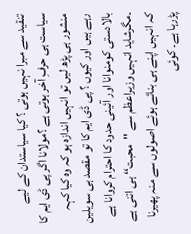تنقید سے مبرا نہیں ہوتی ؟ کیا سیاستدان کے لیے سیاست ہی حرفِ آخر ہوتی ہے ؟مولانا اگر پی ڈی ایم کا منشور ہی پڑھ لیں تو انہیں اندازہ ہو کہ وہ کیا کہہ رہے ہیں اور کیوں ؟ پی ڈی ایم کا تو مقصد ہی سویلین بالادستی کومنوانا اور آئینی حدود کا احترام کروانا ہے ۔مگرشاید انہیں وزیراعظم سے ''محبت‘‘ ہی اتنی ہے کہ انہیں اپنے ہی بنائے ہوئے اصولوں سے منہ پھیرنا پڑرہا ہے۔ کوئی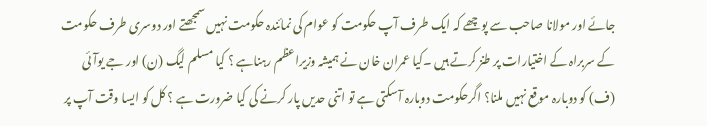جائے اور مولانا صاحب سے پوچھے کہ ایک طرف آپ حکومت کو عوام کی نمائندہ حکومت نہیں سمجھتے اور دوسری طرف حکومت کے سربراہ کے اختیارات پر طنز کرتے ہیں ۔کیا عمران خان نے ہمیشہ وزیراعظم رہناہے ؟ کیا مسلم لیگ (ن) اور جے یوآئی (ف) کو دوبارہ موقع نہیں ملنا؟ اگرحکومت دوبارہ آسکتی ہے تو اتنی حدیں پار کرنے کی کیا ضرورت ہے ؟ کل کو ایسا وقت آپ پر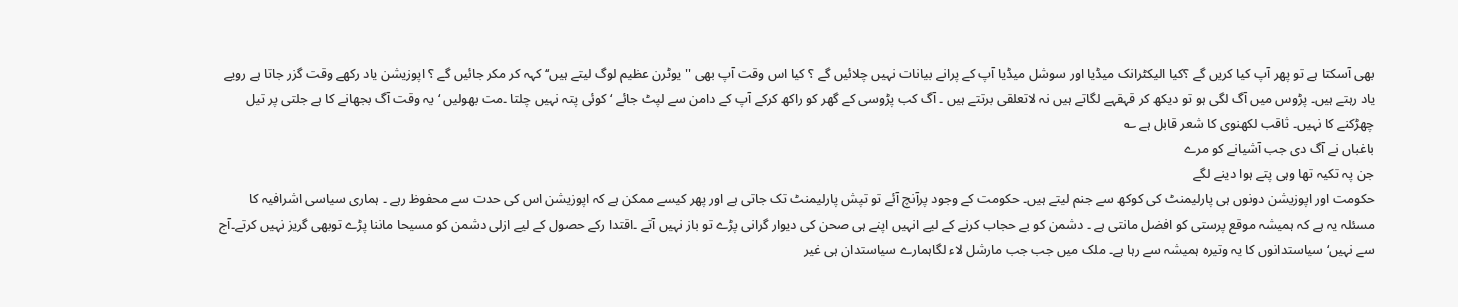بھی آسکتا ہے تو پھر آپ کیا کریں گے ؟کیا الیکٹرانک میڈیا اور سوشل میڈیا آپ کے پرانے بیانات نہیں چلائیں گے ؟ کیا اس وقت آپ بھی ''یوٹرن عظیم لوگ لیتے ہیں‘‘ کہہ کر مکر جائیں گے ؟ اپوزیشن یاد رکھے وقت گزر جاتا ہے رویے یاد رہتے ہیں۔ پڑوس میں آگ لگی ہو تو دیکھ کر قہقہے لگاتے ہیں نہ لاتعلقی برتتے ہیں ۔ آگ کب پڑوسی کے گھر کو راکھ کرکے آپ کے دامن سے لپٹ جائے ‘ کوئی پتہ نہیں چلتا ۔مت بھولیں ‘یہ وقت آگ بجھانے کا ہے جلتی پر تیل چھڑکنے کا نہیں۔ ثاقب لکھنوی کا شعر قابل ہے ؎
باغباں نے آگ دی جب آشیانے کو مرے
جن پہ تکیہ تھا وہی پتے ہوا دینے لگے
حکومت اور اپوزیشن دونوں ہی پارلیمنٹ کی کوکھ سے جنم لیتے ہیں۔ حکومت کے وجود پرآنچ آئے تو تپش پارلیمنٹ تک جاتی ہے اور پھر کیسے ممکن ہے کہ اپوزیشن اس کی حدت سے محفوظ رہے ۔ ہماری سیاسی اشرافیہ کا مسئلہ یہ ہے کہ ہمیشہ موقع پرستی کو افضل مانتی ہے ۔ دشمن کو بے حجاب کرنے کے لیے انہیں اپنے ہی صحن کی دیوار گرانی پڑے تو باز نہیں آتے ۔اقتدا رکے حصول کے لیے ازلی دشمن کو مسیحا ماننا پڑے توبھی گریز نہیں کرتے۔آج سے نہیں‘ سیاستدانوں کا یہ وتیرہ ہمیشہ سے رہا ہے۔ ملک میں جب جب مارشل لاء لگاہمارے سیاستدان ہی غیر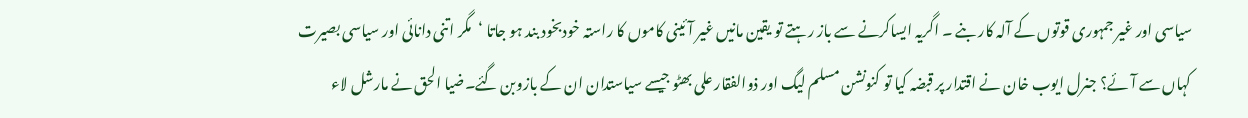سیاسی اور غیر جمہوری قوتوں کے آلہ کار بنے ۔ اگریہ ایساکرنے سے باز رہتے تو یقین مانیں غیر آئینی کاموں کا راستہ خودبخود بند ہو جاتا ‘مگر اتنی دانائی اور سیاسی بصیرت کہاں سے آئے؟ جنرل ایوب خان نے اقتدار پر قبضہ کیا تو کنونشن مسلم لیگ اور ذوالفقار علی بھٹو جیسے سیاستدان ان کے بازوبن گئے۔ضیا الحق نے مارشل لاء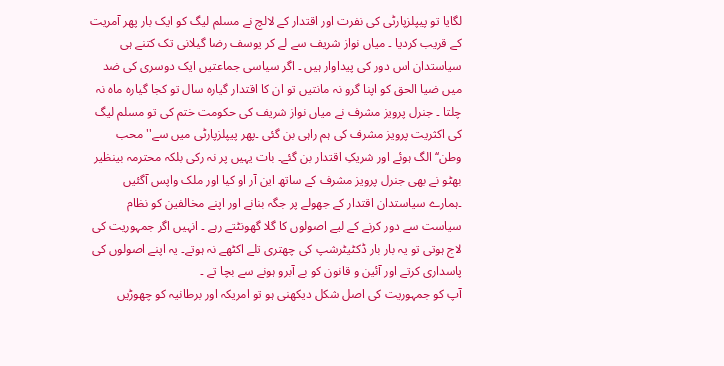لگایا تو پیپلزپارٹی کی نفرت اور اقتدار کے لالچ نے مسلم لیگ کو ایک بار پھر آمریت کے قریب کردیا ۔ میاں نواز شریف سے لے کر یوسف رضا گیلانی تک کتنے ہی سیاستدان اس دور کی پیداوار ہیں ۔ اگر سیاسی جماعتیں ایک دوسری کی ضد میں ضیا الحق کو اپنا گرو نہ مانتیں تو ان کا اقتدار گیارہ سال تو کجا گیارہ ماہ نہ چلتا ۔ جنرل پرویز مشرف نے میاں نواز شریف کی حکومت ختم کی تو مسلم لیگ کی اکثریت پرویز مشرف کی ہم راہی بن گئی ۔پھر پیپلزپارٹی میں سے''محب وطن‘‘ الگ ہوئے اور شریکِ اقتدار بن گئے۔ بات یہیں پر نہ رکی بلکہ محترمہ بینظیر بھٹو نے بھی جنرل پرویز مشرف کے ساتھ این آر او کیا اور ملک واپس آگئیں ۔ہمارے سیاستدان اقتدار کے جھولے پر جگہ بنانے اور اپنے مخالفین کو نظام سیاست سے دور کرنے کے لیے اصولوں کا گلا گھونٹتے رہے ۔ انہیں اگر جمہوریت کی لاج ہوتی تو یہ بار بار ڈکٹیٹرشپ کی چھتری تلے اکٹھے نہ ہوتے۔ یہ اپنے اصولوں کی پاسداری کرتے اور آئین و قانون کو بے آبرو ہونے سے بچا تے ۔
آپ کو جمہوریت کی اصل شکل دیکھنی ہو تو امریکہ اور برطانیہ کو چھوڑیں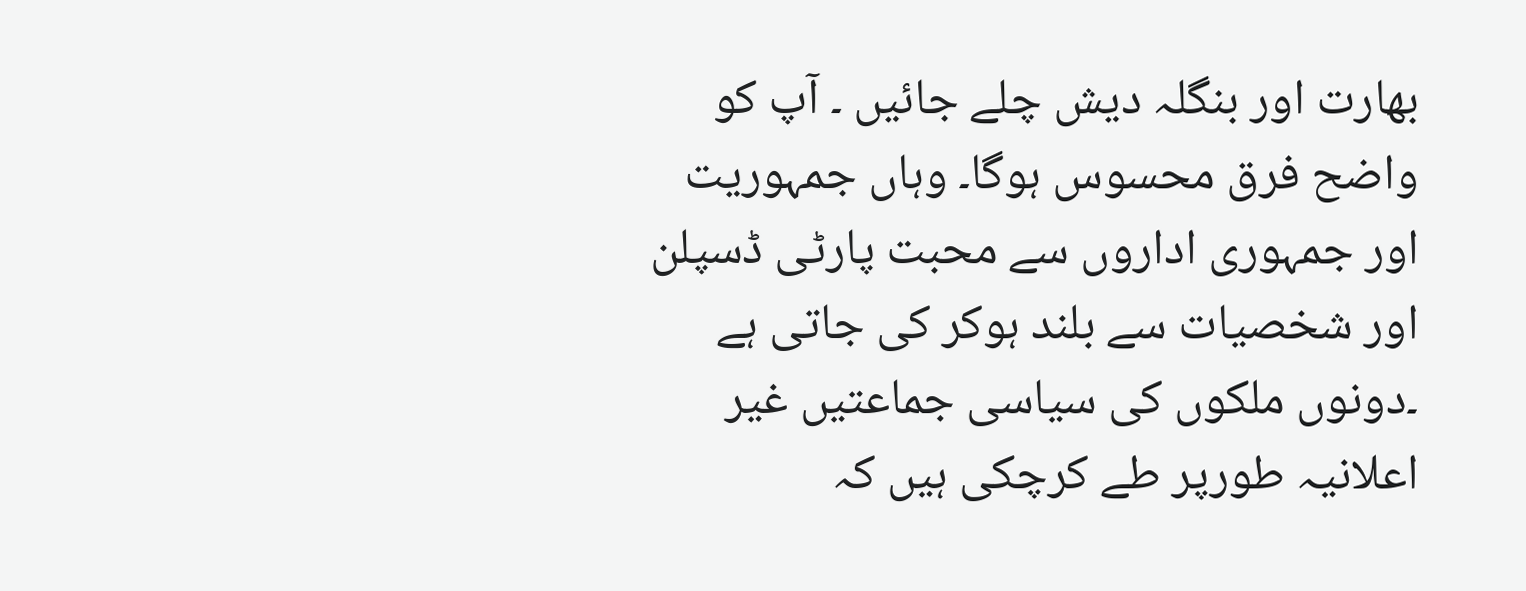بھارت اور بنگلہ دیش چلے جائیں ۔ آپ کو واضح فرق محسوس ہوگا۔ وہاں جمہوریت اور جمہوری اداروں سے محبت پارٹی ڈسپلن اور شخصیات سے بلند ہوکر کی جاتی ہے ۔دونوں ملکوں کی سیاسی جماعتیں غیر اعلانیہ طورپر طے کرچکی ہیں کہ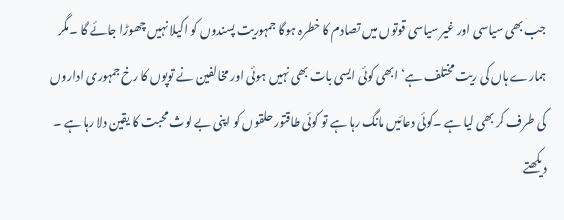جب بھی سیاسی اور غیر سیاسی قوتوں میں تصادم کا خطرہ ہوگا جمہوریت پسندوں کو اکیلا نہیں چھوڑا جائے گا ۔مگر ہمارے ہاں کی ریت مختلف ہے‘ ابھی کوئی ایسی بات بھی نہیں ہوئی اور مخالفین نے توپوں کا رخ جمہوری اداروں کی طرف کر بھی لیا ہے ۔کوئی دعائیں مانگ رہا ہے تو کوئی طاقتور حلقوں کو اپنی بے لوث محبت کا یقین دلا رہا ہے ۔ دیکھتے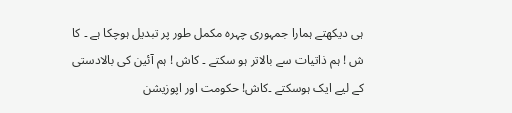ہی دیکھتے ہمارا جمہوری چہرہ مکمل طور پر تبدیل ہوچکا ہے ۔ کا ش ! ہم ذاتیات سے بالاتر ہو سکتے ۔ کاش ! ہم آئین کی بالادستی کے لیے ایک ہوسکتے ۔کاش! حکومت اور اپوزیشن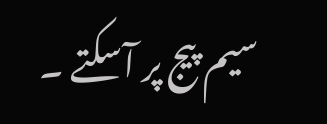سیم پیج پر آسکتے ۔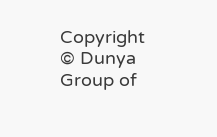Copyright © Dunya Group of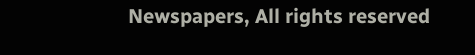Newspapers, All rights reserved